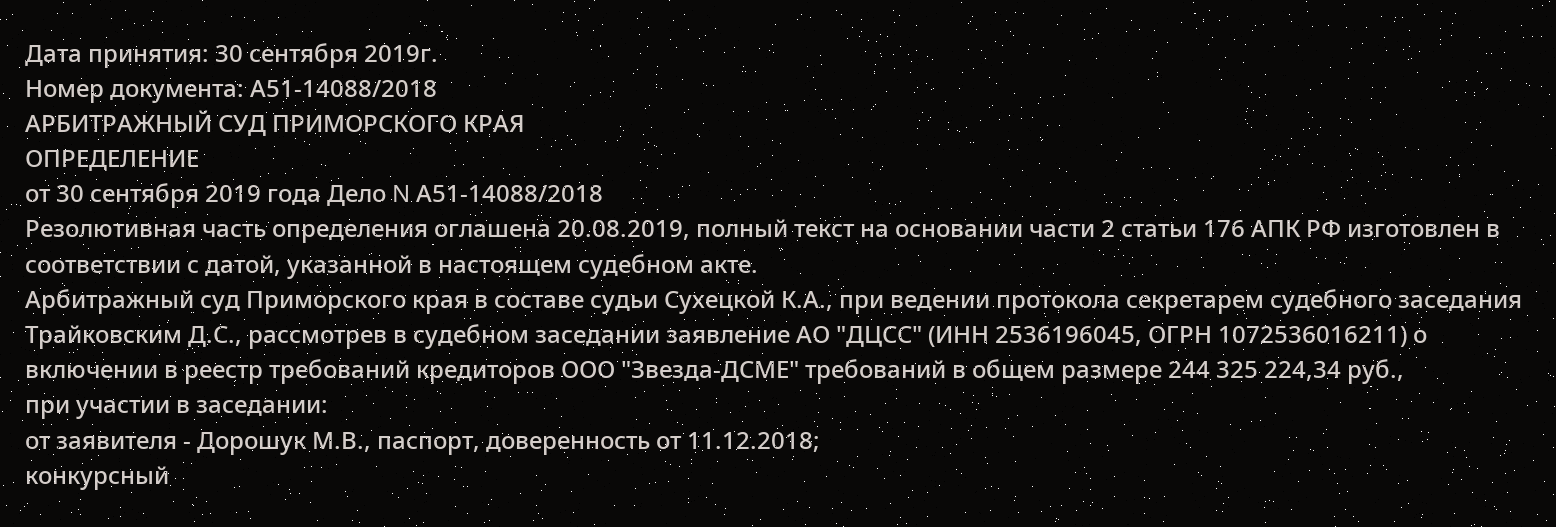Дата принятия: 30 сентября 2019г.
Номер документа: А51-14088/2018
АРБИТРАЖНЫЙ СУД ПРИМОРСКОГО КРАЯ
ОПРЕДЕЛЕНИЕ
от 30 сентября 2019 года Дело N А51-14088/2018
Резолютивная часть определения оглашена 20.08.2019, полный текст на основании части 2 статьи 176 АПК РФ изготовлен в соответствии с датой, указанной в настоящем судебном акте.
Арбитражный суд Приморского края в составе судьи Сухецкой К.А., при ведении протокола секретарем судебного заседания Трайковским Д.С., рассмотрев в судебном заседании заявление АО "ДЦСС" (ИНН 2536196045, ОГРН 1072536016211) о включении в реестр требований кредиторов ООО "Звезда-ДСМЕ" требований в общем размере 244 325 224,34 руб.,
при участии в заседании:
от заявителя - Дорошук М.В., паспорт, доверенность от 11.12.2018;
конкурсный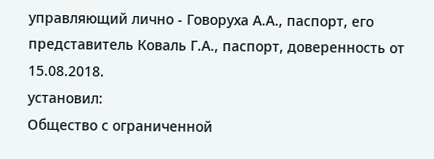управляющий лично - Говоруха А.А., паспорт, его представитель Коваль Г.А., паспорт, доверенность от 15.08.2018.
установил:
Общество с ограниченной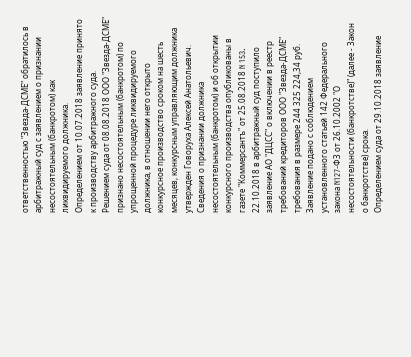ответственностью "Звезда-ДСМЕ" обратилось в арбитражный суд с заявлением о признании несостоятельным (банкротом) как ликвидируемого должника.
Определением от 10.07.2018 заявление принято к производству арбитражного суда.
Решением суда от 08.08.2018 ООО "Звезда-ДСМЕ" признано несостоятельным (банкротом) по упрощенной процедуре ликвидируемого должника, в отношении него открыто конкурсное производство сроком на шесть месяцев, конкурсным управляющим должника утвержден Говоруха Алексей Анатольевич. Сведения о признании должника несостоятельным (банкротом) и об открытии конкурсного производства опубликованы в газете "Коммерсантъ" от 25.08.2018 N 153.
22.10.2018 в арбитражный суд поступило заявление АО "ДЦСС" о включении в реестр требований кредиторов ООО "Звезда-ДСМЕ" требования в размере 244 325 224,34 руб.
Заявление подано с соблюдением установленного статьей 142 Федерального закона N127-ФЗ от 26.10.2002 "О несостоятельности (банкротстве)" (далее - Закон о банкротстве) срока.
Определением суда от 29.10.2018 заявление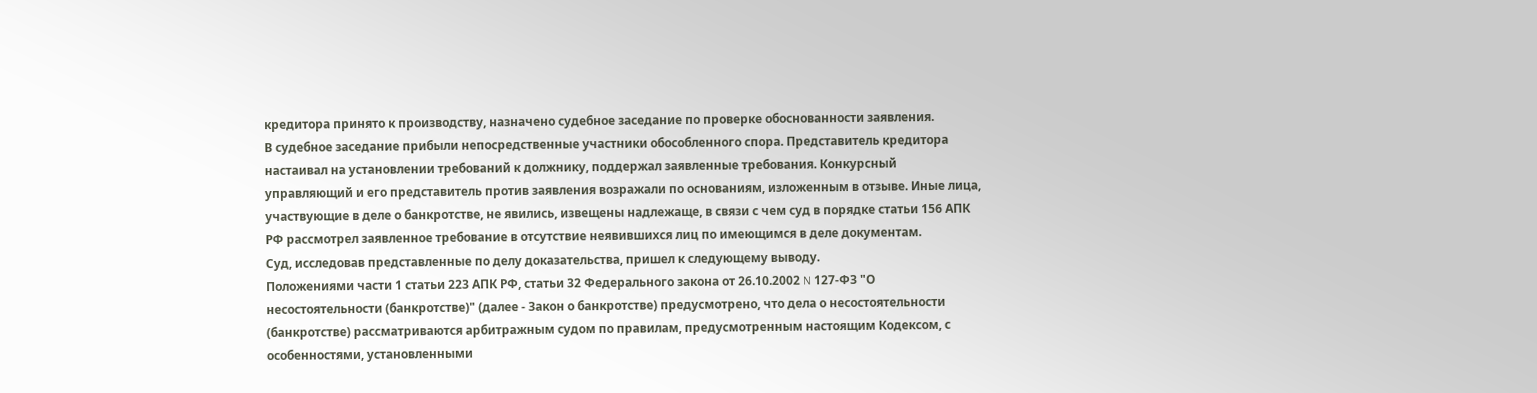кредитора принято к производству, назначено судебное заседание по проверке обоснованности заявления.
В судебное заседание прибыли непосредственные участники обособленного спора. Представитель кредитора настаивал на установлении требований к должнику, поддержал заявленные требования. Конкурсный управляющий и его представитель против заявления возражали по основаниям, изложенным в отзыве. Иные лица, участвующие в деле о банкротстве, не явились, извещены надлежаще, в связи с чем суд в порядке статьи 156 АПК РФ рассмотрел заявленное требование в отсутствие неявившихся лиц по имеющимся в деле документам.
Суд, исследовав представленные по делу доказательства, пришел к следующему выводу.
Положениями части 1 статьи 223 АПК РФ, статьи 32 Федерального закона от 26.10.2002 N 127-ФЗ "О несостоятельности (банкротстве)" (далее - Закон о банкротстве) предусмотрено, что дела о несостоятельности (банкротстве) рассматриваются арбитражным судом по правилам, предусмотренным настоящим Кодексом, с особенностями, установленными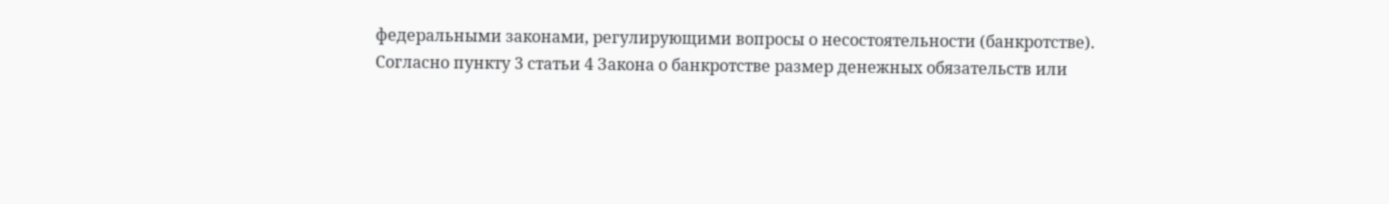федеральными законами, регулирующими вопросы о несостоятельности (банкротстве).
Согласно пункту 3 статьи 4 Закона о банкротстве размер денежных обязательств или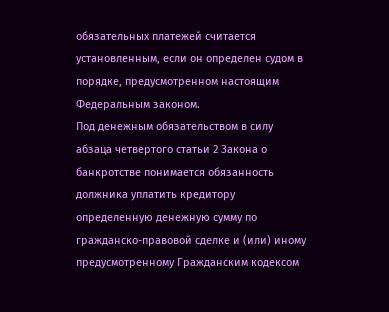обязательных платежей считается установленным, если он определен судом в порядке, предусмотренном настоящим Федеральным законом.
Под денежным обязательством в силу абзаца четвертого статьи 2 Закона о банкротстве понимается обязанность должника уплатить кредитору определенную денежную сумму по гражданско-правовой сделке и (или) иному предусмотренному Гражданским кодексом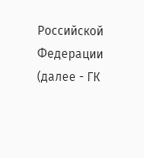Российской Федерации (далее - ГК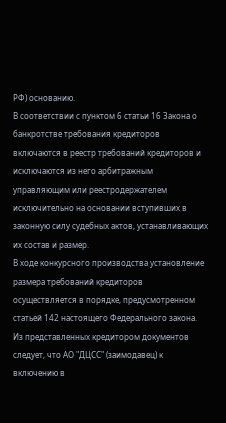РФ) основанию.
В соответствии с пунктом 6 статьи 16 Закона о банкротстве требования кредиторов включаются в реестр требований кредиторов и исключаются из него арбитражным управляющим или реестродержателем исключительно на основании вступивших в законную силу судебных актов, устанавливающих их состав и размер.
В ходе конкурсного производства установление размера требований кредиторов осуществляется в порядке, предусмотренном статьей 142 настоящего Федерального закона.
Из представленных кредитором документов следует, что АО "ДЦСС" (заимодавец) к включению в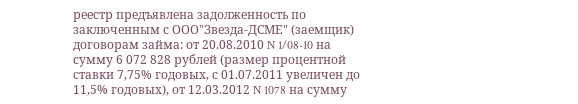реестр предъявлена задолженность по заключенным с ООО"Звезда-ДСМЕ" (заемщик) договорам займа: от 20.08.2010 N 1/08-10 на сумму 6 072 828 рублей (размер процентной ставки 7,75% годовых, с 01.07.2011 увеличен до 11,5% годовых), от 12.03.2012 N 1078 на сумму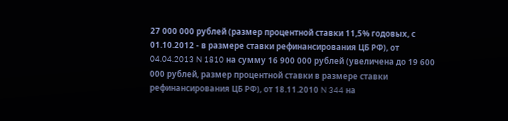27 000 000 рублей (размер процентной ставки 11,5% годовых, с 01.10.2012 - в размере ставки рефинансирования ЦБ РФ), от 04.04.2013 N 1810 на сумму 16 900 000 рублей (увеличена до 19 600 000 рублей, размер процентной ставки в размере ставки рефинансирования ЦБ РФ), от 18.11.2010 N 344 на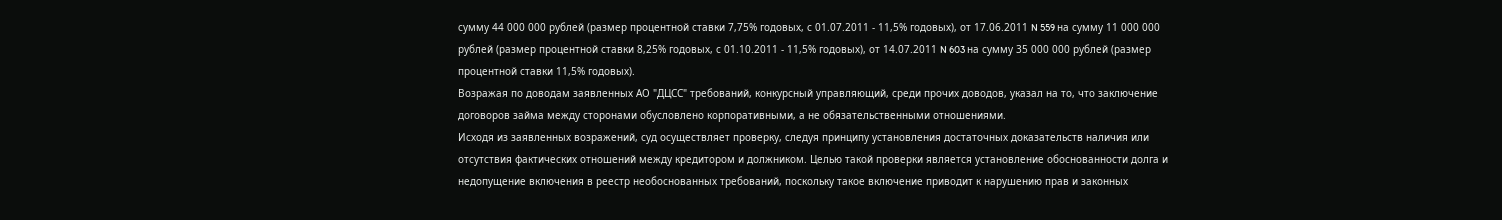сумму 44 000 000 рублей (размер процентной ставки 7,75% годовых, с 01.07.2011 - 11,5% годовых), от 17.06.2011 N 559 на сумму 11 000 000 рублей (размер процентной ставки 8,25% годовых, с 01.10.2011 - 11,5% годовых), от 14.07.2011 N 603 на сумму 35 000 000 рублей (размер процентной ставки 11,5% годовых).
Возражая по доводам заявленных АО "ДЦСС" требований, конкурсный управляющий, среди прочих доводов, указал на то, что заключение договоров займа между сторонами обусловлено корпоративными, а не обязательственными отношениями.
Исходя из заявленных возражений, суд осуществляет проверку, следуя принципу установления достаточных доказательств наличия или отсутствия фактических отношений между кредитором и должником. Целью такой проверки является установление обоснованности долга и недопущение включения в реестр необоснованных требований, поскольку такое включение приводит к нарушению прав и законных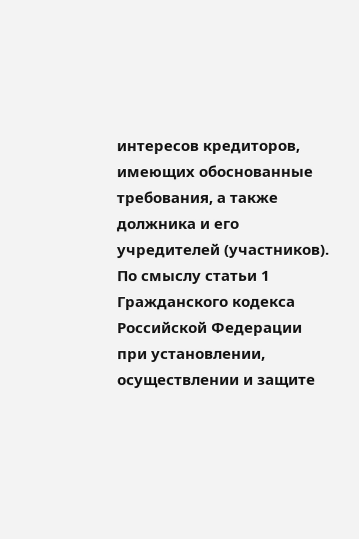интересов кредиторов, имеющих обоснованные требования, а также должника и его учредителей (участников).
По смыслу статьи 1 Гражданского кодекса Российской Федерации при установлении, осуществлении и защите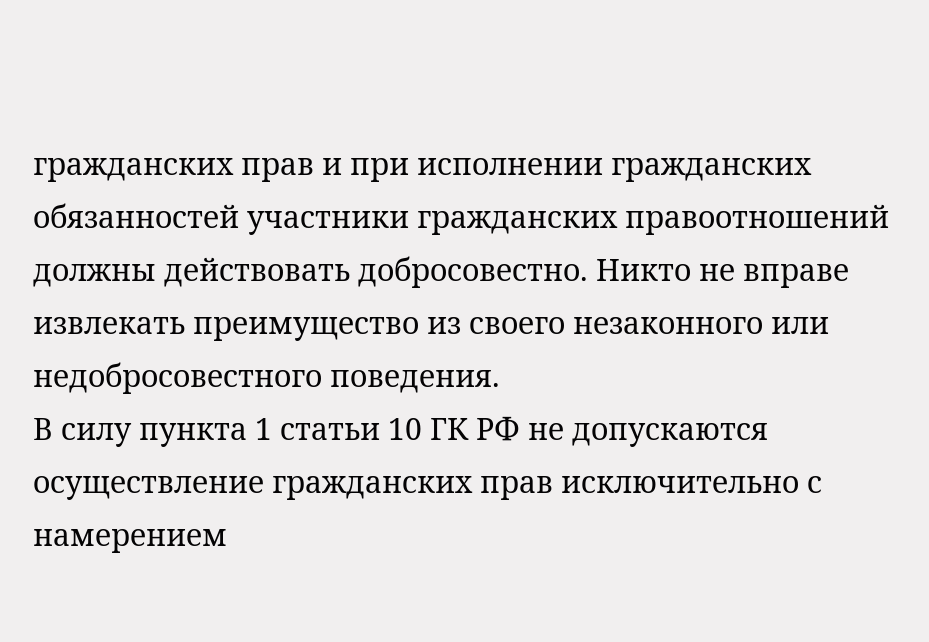гражданских прав и при исполнении гражданских обязанностей участники гражданских правоотношений должны действовать добросовестно. Никто не вправе извлекать преимущество из своего незаконного или недобросовестного поведения.
В силу пункта 1 статьи 10 ГК РФ не допускаются осуществление гражданских прав исключительно с намерением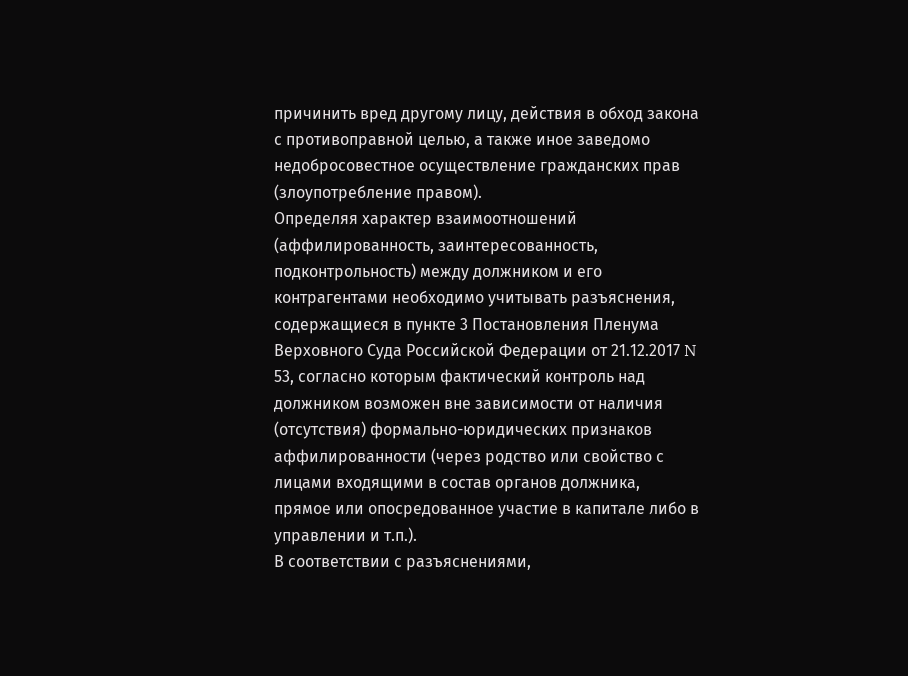причинить вред другому лицу, действия в обход закона с противоправной целью, а также иное заведомо недобросовестное осуществление гражданских прав (злоупотребление правом).
Определяя характер взаимоотношений (аффилированность, заинтересованность, подконтрольность) между должником и его контрагентами необходимо учитывать разъяснения, содержащиеся в пункте 3 Постановления Пленума Верховного Суда Российской Федерации от 21.12.2017 N 53, согласно которым фактический контроль над должником возможен вне зависимости от наличия (отсутствия) формально-юридических признаков аффилированности (через родство или свойство с лицами входящими в состав органов должника, прямое или опосредованное участие в капитале либо в управлении и т.п.).
В соответствии с разъяснениями,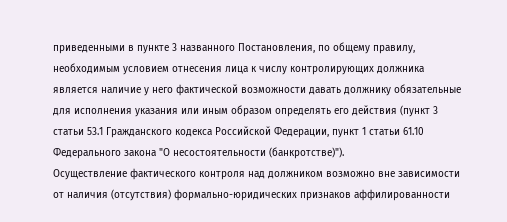приведенными в пункте 3 названного Постановления, по общему правилу, необходимым условием отнесения лица к числу контролирующих должника является наличие у него фактической возможности давать должнику обязательные для исполнения указания или иным образом определять его действия (пункт 3 статьи 53.1 Гражданского кодекса Российской Федерации, пункт 1 статьи 61.10 Федерального закона "О несостоятельности (банкротстве)").
Осуществление фактического контроля над должником возможно вне зависимости от наличия (отсутствия) формально-юридических признаков аффилированности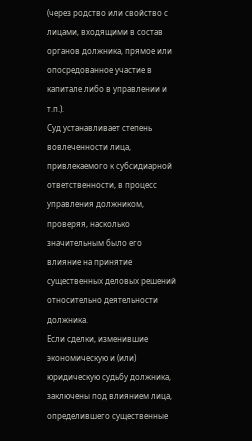(через родство или свойство с лицами, входящими в состав органов должника, прямое или опосредованное участие в капитале либо в управлении и т.п.).
Суд устанавливает степень вовлеченности лица, привлекаемого к субсидиарной ответственности, в процесс управления должником, проверяя, насколько значительным было его влияние на принятие существенных деловых решений относительно деятельности должника.
Если сделки, изменившие экономическую и (или) юридическую судьбу должника, заключены под влиянием лица, определившего существенные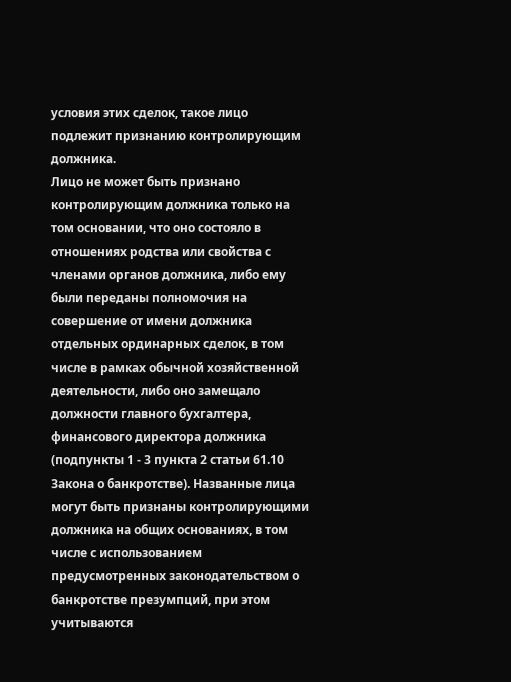условия этих сделок, такое лицо подлежит признанию контролирующим должника.
Лицо не может быть признано контролирующим должника только на том основании, что оно состояло в отношениях родства или свойства с членами органов должника, либо ему были переданы полномочия на совершение от имени должника отдельных ординарных сделок, в том числе в рамках обычной хозяйственной деятельности, либо оно замещало должности главного бухгалтера, финансового директора должника (подпункты 1 - 3 пункта 2 статьи 61.10 Закона о банкротстве). Названные лица могут быть признаны контролирующими должника на общих основаниях, в том числе с использованием предусмотренных законодательством о банкротстве презумпций, при этом учитываются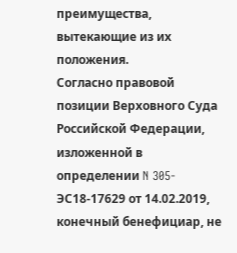преимущества, вытекающие из их положения.
Согласно правовой позиции Верховного Суда Российской Федерации, изложенной в определении N 305-ЭС18-17629 от 14.02.2019, конечный бенефициар, не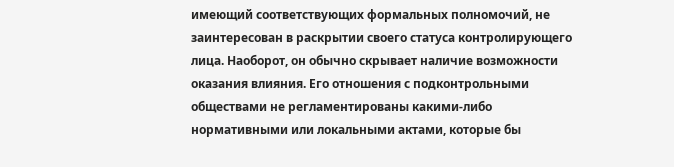имеющий соответствующих формальных полномочий, не заинтересован в раскрытии своего статуса контролирующего лица. Наоборот, он обычно скрывает наличие возможности оказания влияния. Его отношения с подконтрольными обществами не регламентированы какими-либо нормативными или локальными актами, которые бы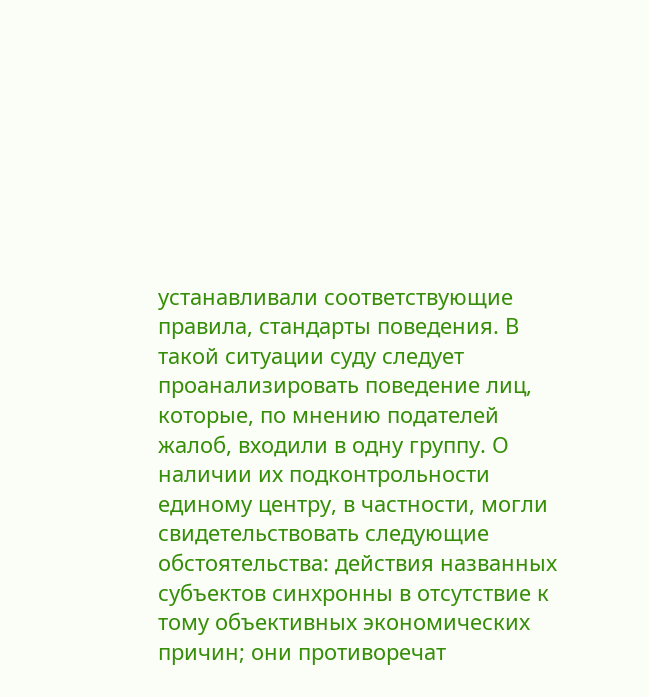устанавливали соответствующие правила, стандарты поведения. В такой ситуации суду следует проанализировать поведение лиц, которые, по мнению подателей жалоб, входили в одну группу. О наличии их подконтрольности единому центру, в частности, могли свидетельствовать следующие обстоятельства: действия названных субъектов синхронны в отсутствие к тому объективных экономических причин; они противоречат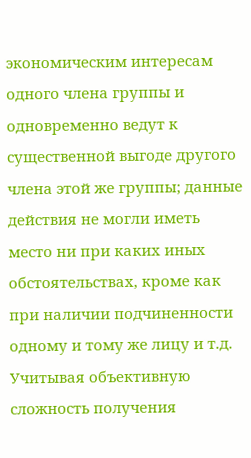экономическим интересам одного члена группы и одновременно ведут к существенной выгоде другого члена этой же группы; данные действия не могли иметь место ни при каких иных обстоятельствах, кроме как при наличии подчиненности одному и тому же лицу и т.д.
Учитывая объективную сложность получения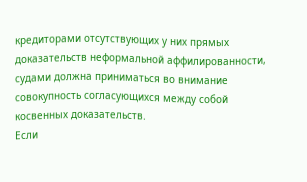кредиторами отсутствующих у них прямых доказательств неформальной аффилированности, судами должна приниматься во внимание совокупность согласующихся между собой косвенных доказательств.
Если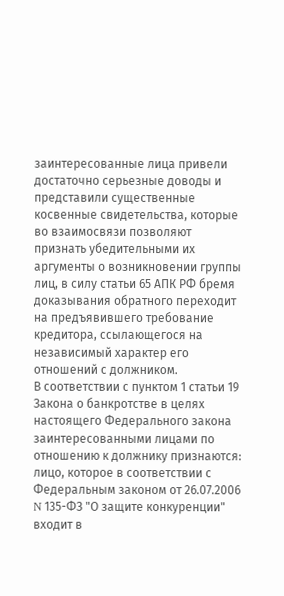заинтересованные лица привели достаточно серьезные доводы и представили существенные косвенные свидетельства, которые во взаимосвязи позволяют признать убедительными их аргументы о возникновении группы лиц, в силу статьи 65 АПК РФ бремя доказывания обратного переходит на предъявившего требование кредитора, ссылающегося на независимый характер его отношений с должником.
В соответствии с пунктом 1 статьи 19 Закона о банкротстве в целях настоящего Федерального закона заинтересованными лицами по отношению к должнику признаются: лицо, которое в соответствии с Федеральным законом от 26.07.2006 N 135-ФЗ "О защите конкуренции" входит в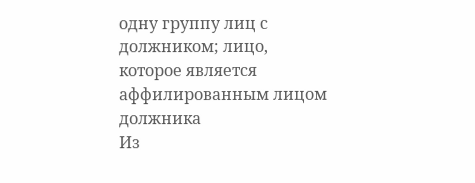одну группу лиц с должником; лицо, которое является аффилированным лицом должника
Из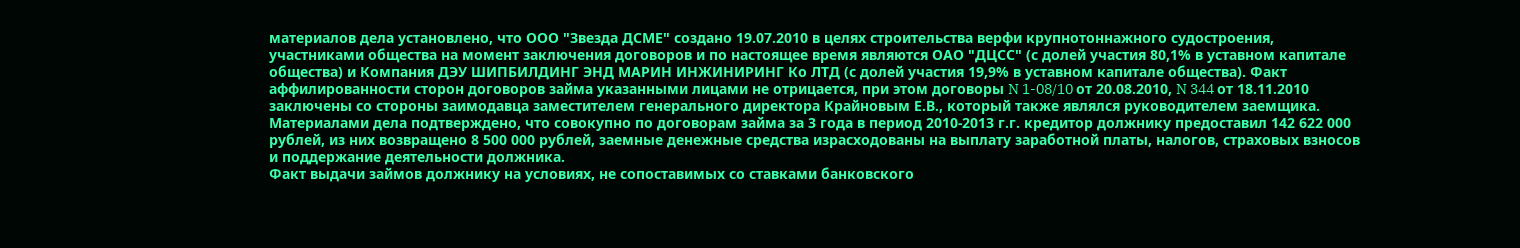материалов дела установлено, что ООО "Звезда ДСМЕ" создано 19.07.2010 в целях строительства верфи крупнотоннажного судостроения, участниками общества на момент заключения договоров и по настоящее время являются ОАО "ДЦСС" (с долей участия 80,1% в уставном капитале общества) и Компания ДЭУ ШИПБИЛДИНГ ЭНД МАРИН ИНЖИНИРИНГ Ко ЛТД (с долей участия 19,9% в уставном капитале общества). Факт аффилированности сторон договоров займа указанными лицами не отрицается, при этом договоры N 1-08/10 от 20.08.2010, N 344 от 18.11.2010 заключены со стороны заимодавца заместителем генерального директора Крайновым Е.В., который также являлся руководителем заемщика.
Материалами дела подтверждено, что совокупно по договорам займа за 3 года в период 2010-2013 г.г. кредитор должнику предоставил 142 622 000 рублей, из них возвращено 8 500 000 рублей, заемные денежные средства израсходованы на выплату заработной платы, налогов, страховых взносов и поддержание деятельности должника.
Факт выдачи займов должнику на условиях, не сопоставимых со ставками банковского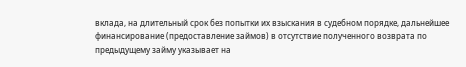вклада, на длительный срок без попытки их взыскания в судебном порядке, дальнейшее финансирование (предоставление займов) в отсутствие полученного возврата по предыдущему займу указывает на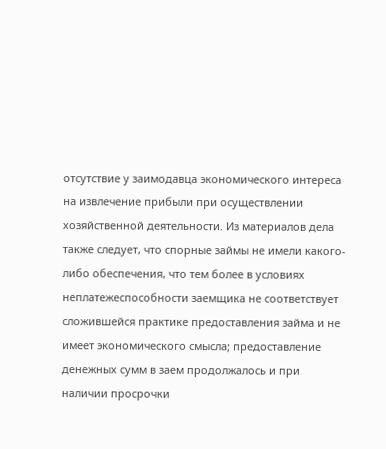отсутствие у заимодавца экономического интереса на извлечение прибыли при осуществлении хозяйственной деятельности. Из материалов дела также следует, что спорные займы не имели какого-либо обеспечения, что тем более в условиях неплатежеспособности заемщика не соответствует сложившейся практике предоставления займа и не имеет экономического смысла; предоставление денежных сумм в заем продолжалось и при наличии просрочки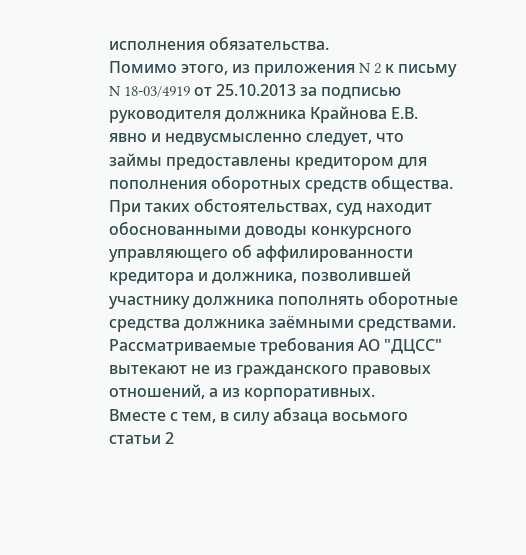исполнения обязательства.
Помимо этого, из приложения N 2 к письму N 18-03/4919 от 25.10.2013 за подписью руководителя должника Крайнова Е.В. явно и недвусмысленно следует, что займы предоставлены кредитором для пополнения оборотных средств общества.
При таких обстоятельствах, суд находит обоснованными доводы конкурсного управляющего об аффилированности кредитора и должника, позволившей участнику должника пополнять оборотные средства должника заёмными средствами. Рассматриваемые требования АО "ДЦСС" вытекают не из гражданского правовых отношений, а из корпоративных.
Вместе с тем, в силу абзаца восьмого статьи 2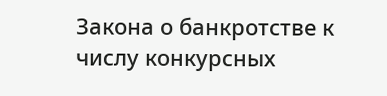Закона о банкротстве к числу конкурсных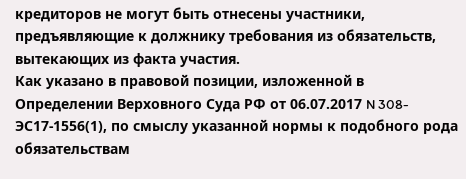кредиторов не могут быть отнесены участники, предъявляющие к должнику требования из обязательств, вытекающих из факта участия.
Как указано в правовой позиции, изложенной в Определении Верховного Суда РФ от 06.07.2017 N 308-ЭС17-1556(1), по смыслу указанной нормы к подобного рода обязательствам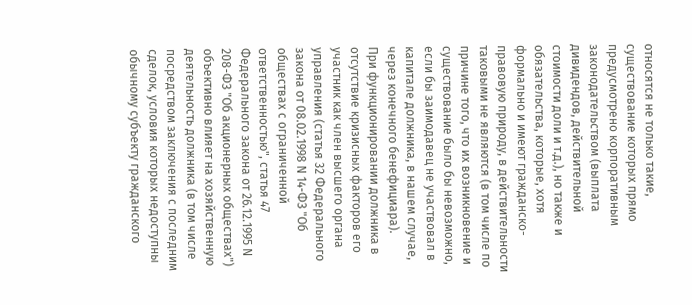относятся не только такие, существование которых прямо предусмотрено корпоративным законодательством (выплата дивидендов, действительной стоимости доли и т.д.), но также и обязательства, которые, хотя формально и имеют гражданско-правовую природу, в действительности таковыми не являются (в том числе по причине того, что их возникновение и существование было бы невозможно, если бы заимодавец не участвовал в капитале должника, в нашем случае, через конечного бенефициара).
При функционировании должника в отсутствие кризисных факторов его участник как член высшего органа управления (статья 32 Федерального закона от 08.02.1998 N 14-ФЗ "Об обществах с ограниченной ответственностью", статья 47 Федерального закона от 26.12.1995 N 208-ФЗ "Об акционерных обществах") объективно влияет на хозяйственную деятельность должника (в том числе посредством заключения с последним сделок, условия которых недоступны обычному субъекту гражданского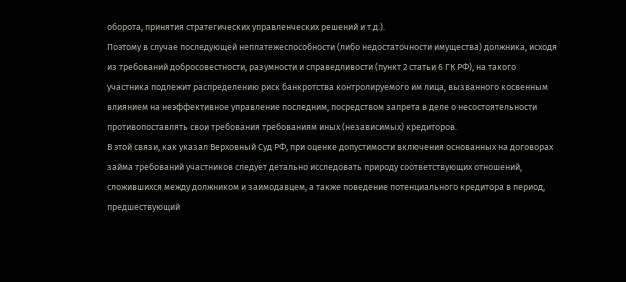оборота, принятия стратегических управленческих решений и т.д.).
Поэтому в случае последующей неплатежеспособности (либо недостаточности имущества) должника, исходя из требований добросовестности, разумности и справедливости (пункт 2 статьи 6 ГК РФ), на такого участника подлежит распределению риск банкротства контролируемого им лица, вызванного косвенным влиянием на неэффективное управление последним, посредством запрета в деле о несостоятельности противопоставлять свои требования требованиям иных (независимых) кредиторов.
В этой связи, как указал Верховный Суд РФ, при оценке допустимости включения основанных на договорах займа требований участников следует детально исследовать природу соответствующих отношений, сложившихся между должником и заимодавцем, а также поведение потенциального кредитора в период, предшествующий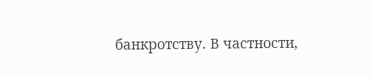банкротству. В частности,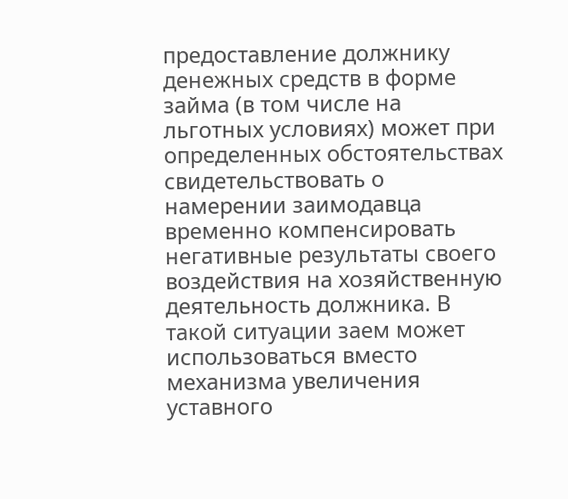предоставление должнику денежных средств в форме займа (в том числе на льготных условиях) может при определенных обстоятельствах свидетельствовать о намерении заимодавца временно компенсировать негативные результаты своего воздействия на хозяйственную деятельность должника. В такой ситуации заем может использоваться вместо механизма увеличения уставного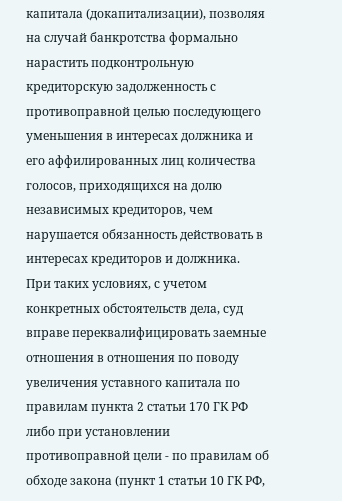капитала (докапитализации), позволяя на случай банкротства формально нарастить подконтрольную кредиторскую задолженность с противоправной целью последующего уменьшения в интересах должника и его аффилированных лиц количества голосов, приходящихся на долю независимых кредиторов, чем нарушается обязанность действовать в интересах кредиторов и должника.
При таких условиях, с учетом конкретных обстоятельств дела, суд вправе переквалифицировать заемные отношения в отношения по поводу увеличения уставного капитала по правилам пункта 2 статьи 170 ГК РФ либо при установлении противоправной цели - по правилам об обходе закона (пункт 1 статьи 10 ГК РФ,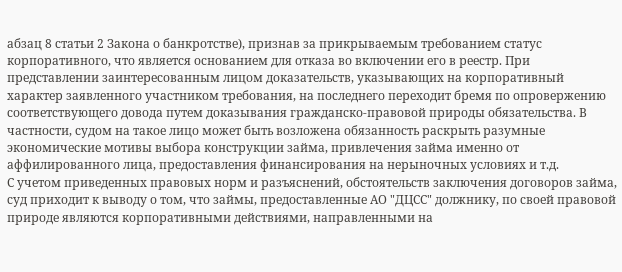абзац 8 статьи 2 Закона о банкротстве), признав за прикрываемым требованием статус корпоративного, что является основанием для отказа во включении его в реестр. При представлении заинтересованным лицом доказательств, указывающих на корпоративный характер заявленного участником требования, на последнего переходит бремя по опровержению соответствующего довода путем доказывания гражданско-правовой природы обязательства. В частности, судом на такое лицо может быть возложена обязанность раскрыть разумные экономические мотивы выбора конструкции займа, привлечения займа именно от аффилированного лица, предоставления финансирования на нерыночных условиях и т.д.
С учетом приведенных правовых норм и разъяснений, обстоятельств заключения договоров займа, суд приходит к выводу о том, что займы, предоставленные АО "ДЦСС" должнику, по своей правовой природе являются корпоративными действиями, направленными на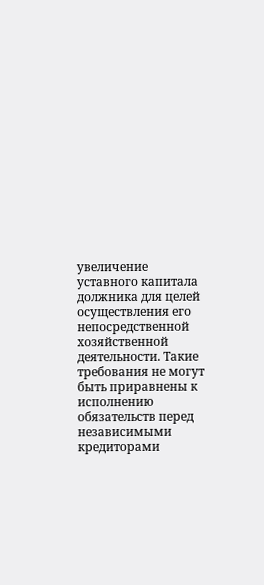увеличение уставного капитала должника для целей осуществления его непосредственной хозяйственной деятельности. Такие требования не могут быть приравнены к исполнению обязательств перед независимыми кредиторами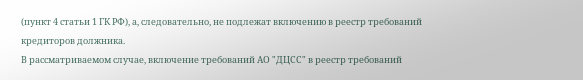(пункт 4 статьи 1 ГК РФ), а, следовательно, не подлежат включению в реестр требований кредиторов должника.
В рассматриваемом случае, включение требований АО "ДЦСС" в реестр требований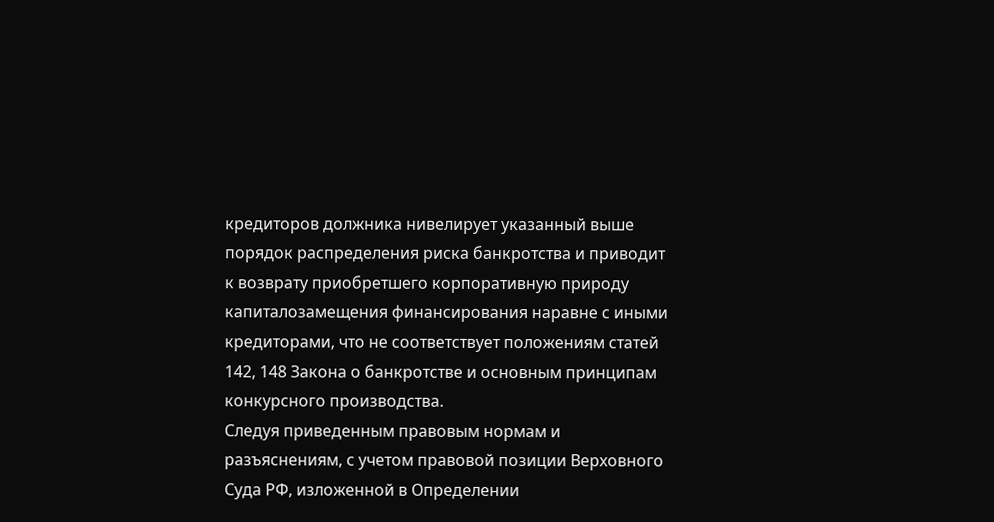кредиторов должника нивелирует указанный выше порядок распределения риска банкротства и приводит к возврату приобретшего корпоративную природу капиталозамещения финансирования наравне с иными кредиторами, что не соответствует положениям статей 142, 148 Закона о банкротстве и основным принципам конкурсного производства.
Следуя приведенным правовым нормам и разъяснениям, с учетом правовой позиции Верховного Суда РФ, изложенной в Определении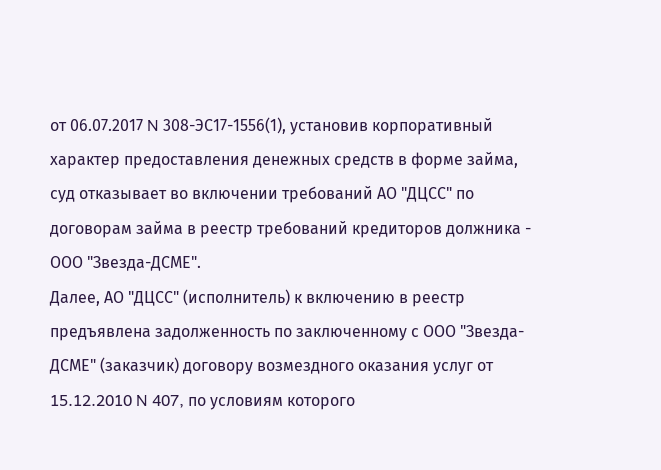от 06.07.2017 N 308-ЭС17-1556(1), установив корпоративный характер предоставления денежных средств в форме займа, суд отказывает во включении требований АО "ДЦСС" по договорам займа в реестр требований кредиторов должника - ООО "Звезда-ДСМЕ".
Далее, АО "ДЦСС" (исполнитель) к включению в реестр предъявлена задолженность по заключенному с ООО "Звезда-ДСМЕ" (заказчик) договору возмездного оказания услуг от 15.12.2010 N 407, по условиям которого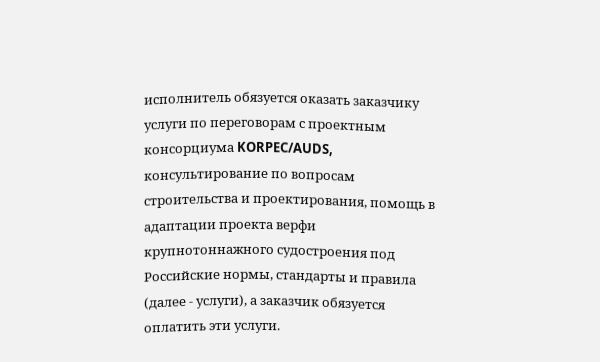исполнитель обязуется оказать заказчику услуги по переговорам с проектным консорциума KORPEC/AUDS, консультирование по вопросам строительства и проектирования, помощь в адаптации проекта верфи крупнотоннажного судостроения под Российские нормы, стандарты и правила (далее - услуги), а заказчик обязуется оплатить эти услуги.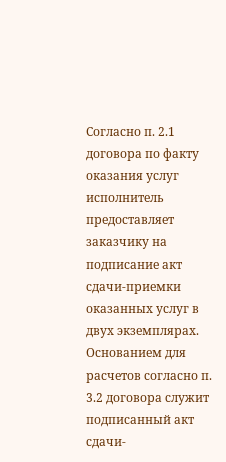Согласно п. 2.1 договора по факту оказания услуг исполнитель предоставляет заказчику на подписание акт сдачи-приемки оказанных услуг в двух экземплярах. Основанием для расчетов согласно п. 3.2 договора служит подписанный акт сдачи-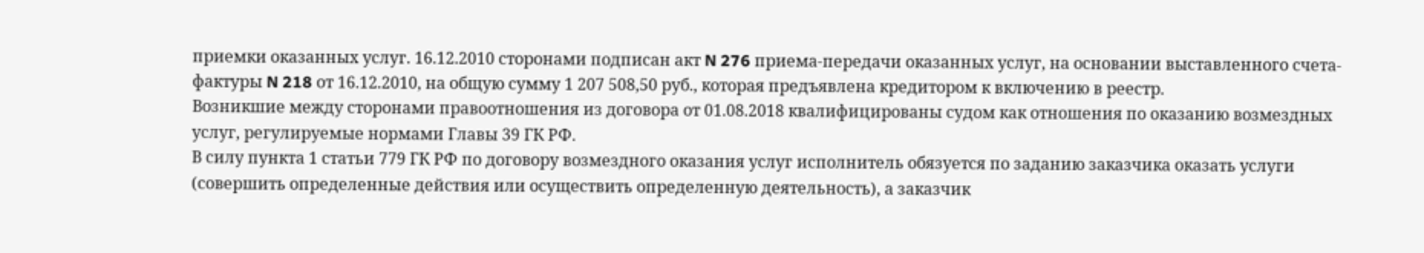приемки оказанных услуг. 16.12.2010 сторонами подписан акт N 276 приема-передачи оказанных услуг, на основании выставленного счета-фактуры N 218 от 16.12.2010, на общую сумму 1 207 508,50 руб., которая предъявлена кредитором к включению в реестр.
Возникшие между сторонами правоотношения из договора от 01.08.2018 квалифицированы судом как отношения по оказанию возмездных услуг, регулируемые нормами Главы 39 ГК РФ.
В силу пункта 1 статьи 779 ГК РФ по договору возмездного оказания услуг исполнитель обязуется по заданию заказчика оказать услуги (совершить определенные действия или осуществить определенную деятельность), а заказчик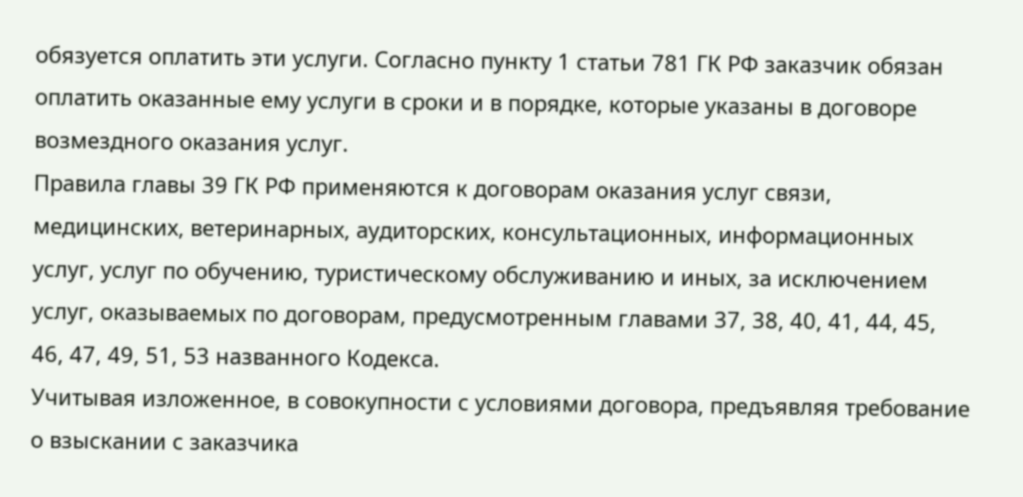обязуется оплатить эти услуги. Согласно пункту 1 статьи 781 ГК РФ заказчик обязан оплатить оказанные ему услуги в сроки и в порядке, которые указаны в договоре возмездного оказания услуг.
Правила главы 39 ГК РФ применяются к договорам оказания услуг связи, медицинских, ветеринарных, аудиторских, консультационных, информационных услуг, услуг по обучению, туристическому обслуживанию и иных, за исключением услуг, оказываемых по договорам, предусмотренным главами 37, 38, 40, 41, 44, 45, 46, 47, 49, 51, 53 названного Кодекса.
Учитывая изложенное, в совокупности с условиями договора, предъявляя требование о взыскании с заказчика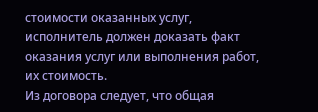стоимости оказанных услуг, исполнитель должен доказать факт оказания услуг или выполнения работ, их стоимость.
Из договора следует, что общая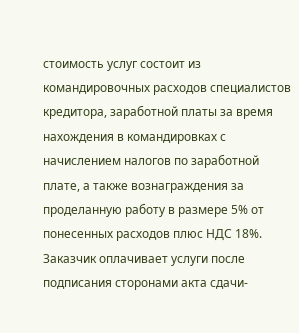стоимость услуг состоит из командировочных расходов специалистов кредитора, заработной платы за время нахождения в командировках с начислением налогов по заработной плате, а также вознаграждения за проделанную работу в размере 5% от понесенных расходов плюс НДС 18%. Заказчик оплачивает услуги после подписания сторонами акта сдачи-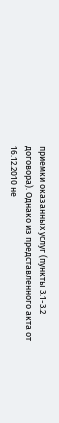приемки оказанных услуг (пункты 3.1-3.2 договора). Однако из представленного акта от 16.12.2010 не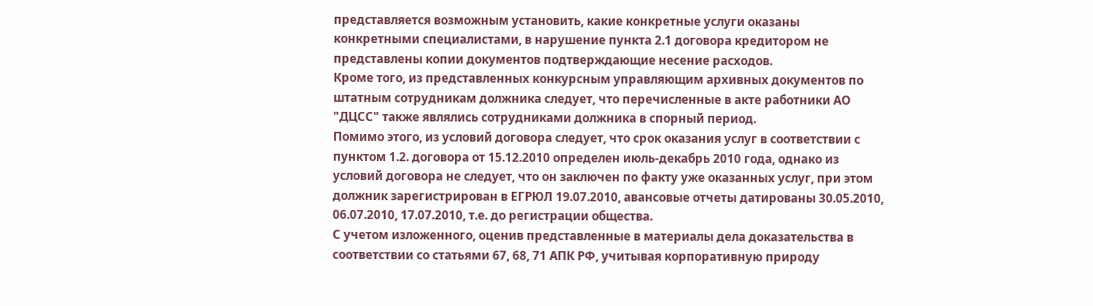представляется возможным установить, какие конкретные услуги оказаны конкретными специалистами, в нарушение пункта 2.1 договора кредитором не представлены копии документов подтверждающие несение расходов.
Кроме того, из представленных конкурсным управляющим архивных документов по штатным сотрудникам должника следует, что перечисленные в акте работники АО "ДЦСС" также являлись сотрудниками должника в спорный период.
Помимо этого, из условий договора следует, что срок оказания услуг в соответствии с пунктом 1.2. договора от 15.12.2010 определен июль-декабрь 2010 года, однако из условий договора не следует, что он заключен по факту уже оказанных услуг, при этом должник зарегистрирован в ЕГРЮЛ 19.07.2010, авансовые отчеты датированы 30.05.2010, 06.07.2010, 17.07.2010, т.е. до регистрации общества.
С учетом изложенного, оценив представленные в материалы дела доказательства в соответствии со статьями 67, 68, 71 АПК РФ, учитывая корпоративную природу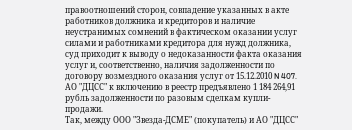правоотношений сторон, совпадение указанных в акте работников должника и кредиторов и наличие неустранимых сомнений в фактическом оказании услуг силами и работниками кредитора для нужд должника, суд приходит к выводу о недоказанности факта оказания услуг и, соответственно, наличия задолженности по договору возмездного оказания услуг от 15.12.2010 N 407.
АО "ДЦСС" к включению в реестр предъявлено 1 184 264,91 рубль задолженности по разовым сделкам купли-продажи.
Так, между ООО "Звезда-ДСМЕ" (покупатель) и АО "ДЦСС"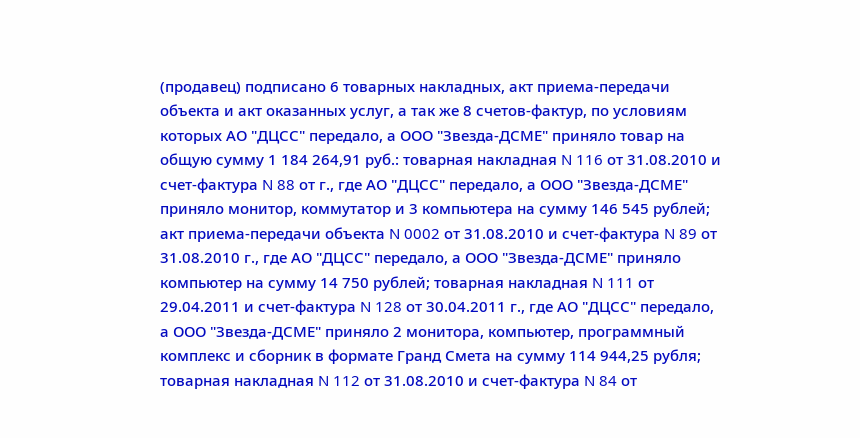(продавец) подписано 6 товарных накладных, акт приема-передачи объекта и акт оказанных услуг, а так же 8 счетов-фактур, по условиям которых АО "ДЦСС" передало, а ООО "Звезда-ДСМЕ" приняло товар на общую сумму 1 184 264,91 руб.: товарная накладная N 116 от 31.08.2010 и счет-фактура N 88 от г., где АО "ДЦСС" передало, а ООО "Звезда-ДСМЕ" приняло монитор, коммутатор и 3 компьютера на сумму 146 545 рублей; акт приема-передачи объекта N 0002 от 31.08.2010 и счет-фактура N 89 от 31.08.2010 г., где АО "ДЦСС" передало, а ООО "Звезда-ДСМЕ" приняло компьютер на сумму 14 750 рублей; товарная накладная N 111 от 29.04.2011 и счет-фактура N 128 от 30.04.2011 г., где АО "ДЦСС" передало, а ООО "Звезда-ДСМЕ" приняло 2 монитора, компьютер, программный комплекс и сборник в формате Гранд Смета на сумму 114 944,25 рубля; товарная накладная N 112 от 31.08.2010 и счет-фактура N 84 от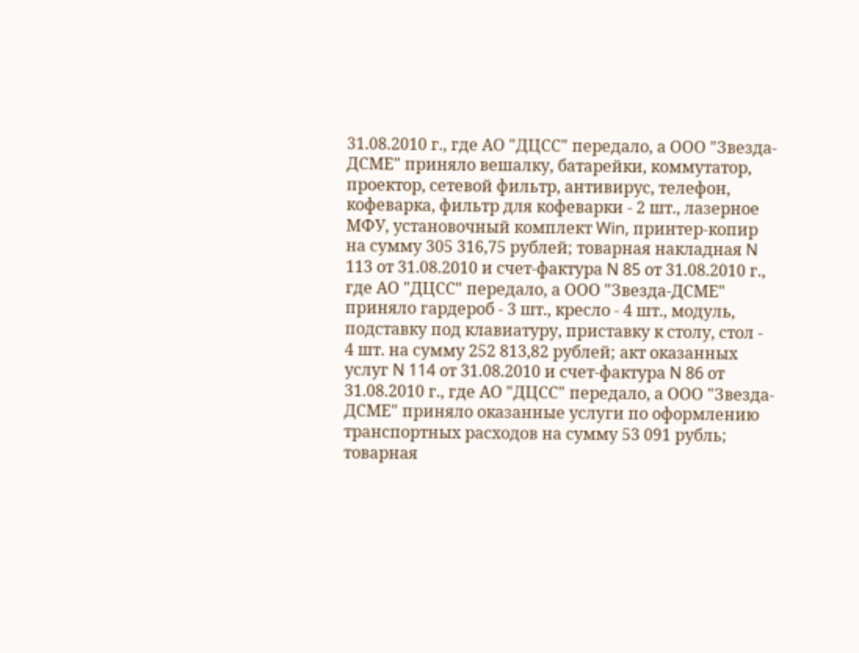31.08.2010 г., где АО "ДЦСС" передало, а ООО "Звезда-ДСМЕ" приняло вешалку, батарейки, коммутатор, проектор, сетевой фильтр, антивирус, телефон, кофеварка, фильтр для кофеварки - 2 шт., лазерное МФУ, установочный комплект Win, принтер-копир на сумму 305 316,75 рублей; товарная накладная N 113 от 31.08.2010 и счет-фактура N 85 от 31.08.2010 г., где АО "ДЦСС" передало, а ООО "Звезда-ДСМЕ" приняло гардероб - 3 шт., кресло - 4 шт., модуль, подставку под клавиатуру, приставку к столу, стол - 4 шт. на сумму 252 813,82 рублей; акт оказанных услуг N 114 от 31.08.2010 и счет-фактура N 86 от 31.08.2010 г., где АО "ДЦСС" передало, а ООО "Звезда-ДСМЕ" приняло оказанные услуги по оформлению транспортных расходов на сумму 53 091 рубль; товарная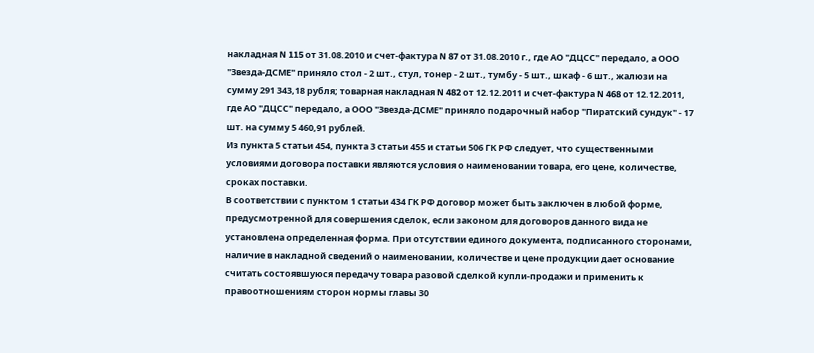накладная N 115 от 31.08.2010 и счет-фактура N 87 от 31.08.2010 г., где АО "ДЦСС" передало, а ООО "Звезда-ДСМЕ" приняло стол - 2 шт., стул, тонер - 2 шт., тумбу - 5 шт., шкаф - 6 шт., жалюзи на сумму 291 343,18 рубля; товарная накладная N 482 от 12.12.2011 и счет-фактура N 468 от 12.12.2011, где АО "ДЦСС" передало, а ООО "Звезда-ДСМЕ" приняло подарочный набор "Пиратский сундук" - 17 шт. на сумму 5 460,91 рублей.
Из пункта 5 статьи 454, пункта 3 статьи 455 и статьи 506 ГК РФ следует, что существенными условиями договора поставки являются условия о наименовании товара, его цене, количестве, сроках поставки.
В соответствии с пунктом 1 статьи 434 ГК РФ договор может быть заключен в любой форме, предусмотренной для совершения сделок, если законом для договоров данного вида не установлена определенная форма. При отсутствии единого документа, подписанного сторонами, наличие в накладной сведений о наименовании, количестве и цене продукции дает основание считать состоявшуюся передачу товара разовой сделкой купли-продажи и применить к правоотношениям сторон нормы главы 30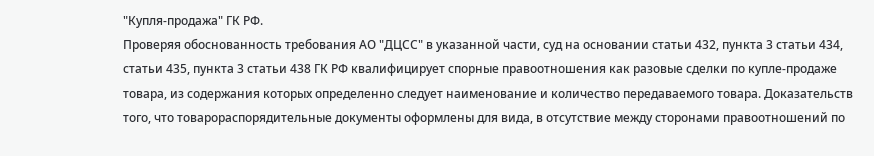"Купля-продажа" ГК РФ.
Проверяя обоснованность требования АО "ДЦСС" в указанной части, суд на основании статьи 432, пункта 3 статьи 434, статьи 435, пункта 3 статьи 438 ГК РФ квалифицирует спорные правоотношения как разовые сделки по купле-продаже товара, из содержания которых определенно следует наименование и количество передаваемого товара. Доказательств того, что товарораспорядительные документы оформлены для вида, в отсутствие между сторонами правоотношений по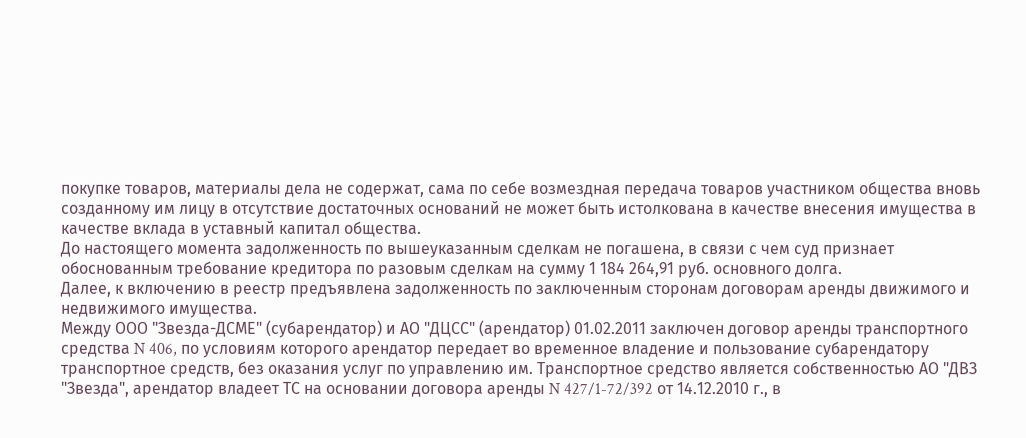покупке товаров, материалы дела не содержат, сама по себе возмездная передача товаров участником общества вновь созданному им лицу в отсутствие достаточных оснований не может быть истолкована в качестве внесения имущества в качестве вклада в уставный капитал общества.
До настоящего момента задолженность по вышеуказанным сделкам не погашена, в связи с чем суд признает обоснованным требование кредитора по разовым сделкам на сумму 1 184 264,91 руб. основного долга.
Далее, к включению в реестр предъявлена задолженность по заключенным сторонам договорам аренды движимого и недвижимого имущества.
Между ООО "Звезда-ДСМЕ" (субарендатор) и АО "ДЦСС" (арендатор) 01.02.2011 заключен договор аренды транспортного средства N 406, по условиям которого арендатор передает во временное владение и пользование субарендатору транспортное средств, без оказания услуг по управлению им. Транспортное средство является собственностью АО "ДВЗ "Звезда", арендатор владеет ТС на основании договора аренды N 427/1-72/392 от 14.12.2010 г., в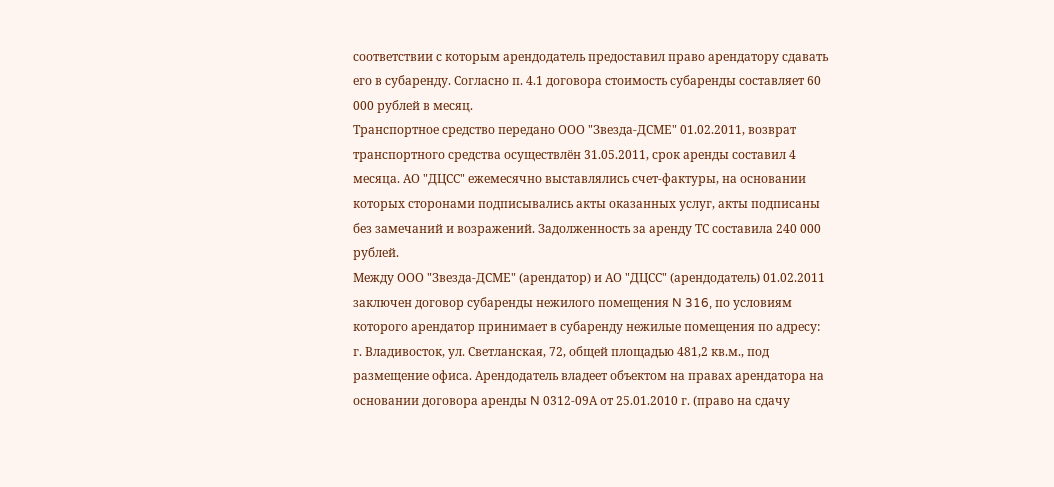соответствии с которым арендодатель предоставил право арендатору сдавать его в субаренду. Согласно п. 4.1 договора стоимость субаренды составляет 60 000 рублей в месяц.
Транспортное средство передано ООО "Звезда-ДСМЕ" 01.02.2011, возврат транспортного средства осуществлён 31.05.2011, срок аренды составил 4 месяца. АО "ДЦСС" ежемесячно выставлялись счет-фактуры, на основании которых сторонами подписывались акты оказанных услуг, акты подписаны без замечаний и возражений. Задолженность за аренду ТС составила 240 000 рублей.
Между ООО "Звезда-ДСМЕ" (арендатор) и АО "ДЦСС" (арендодатель) 01.02.2011 заключен договор субаренды нежилого помещения N 316, по условиям которого арендатор принимает в субаренду нежилые помещения по адресу: г. Владивосток, ул. Светланская, 72, общей площадью 481,2 кв.м., под размещение офиса. Арендодатель владеет объектом на правах арендатора на основании договора аренды N 0312-09А от 25.01.2010 г. (право на сдачу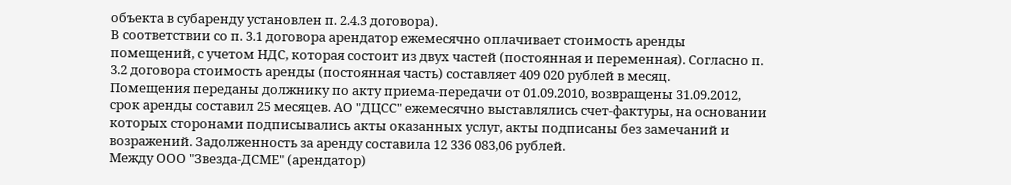объекта в субаренду установлен п. 2.4.3 договора).
В соответствии со п. 3.1 договора арендатор ежемесячно оплачивает стоимость аренды помещений, с учетом НДС, которая состоит из двух частей (постоянная и переменная). Согласно п. 3.2 договора стоимость аренды (постоянная часть) составляет 409 020 рублей в месяц.
Помещения переданы должнику по акту приема-передачи от 01.09.2010, возвращены 31.09.2012, срок аренды составил 25 месяцев. АО "ДЦСС" ежемесячно выставлялись счет-фактуры, на основании которых сторонами подписывались акты оказанных услуг, акты подписаны без замечаний и возражений. Задолженность за аренду составила 12 336 083,06 рублей.
Между ООО "Звезда-ДСМЕ" (арендатор)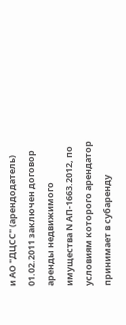и АО "ДЦСС" (арендодатель) 01.02.2011 заключен договор аренды недвижимого имущества N АП-1663.2012, по условиям которого арендатор принимает в субаренду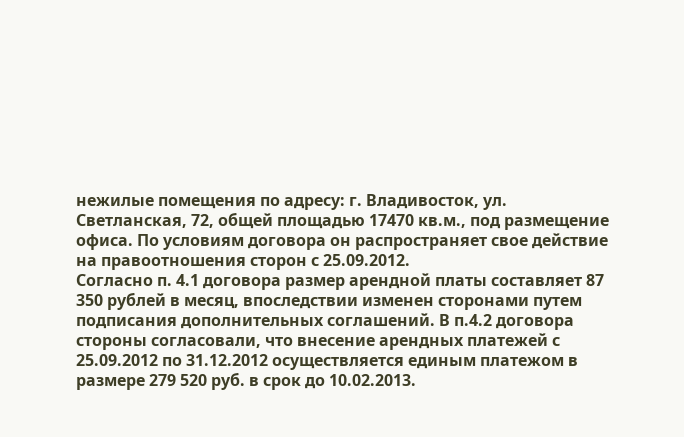нежилые помещения по адресу: г. Владивосток, ул. Светланская, 72, общей площадью 17470 кв.м., под размещение офиса. По условиям договора он распространяет свое действие на правоотношения сторон с 25.09.2012.
Согласно п. 4.1 договора размер арендной платы составляет 87 350 рублей в месяц, впоследствии изменен сторонами путем подписания дополнительных соглашений. В п.4.2 договора стороны согласовали, что внесение арендных платежей с 25.09.2012 по 31.12.2012 осуществляется единым платежом в размере 279 520 руб. в срок до 10.02.2013.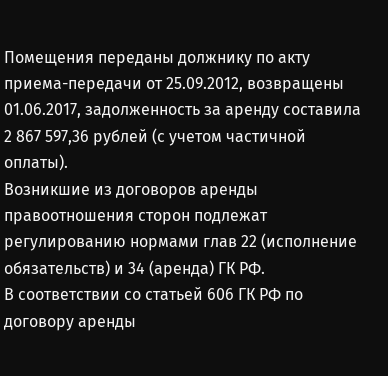Помещения переданы должнику по акту приема-передачи от 25.09.2012, возвращены 01.06.2017, задолженность за аренду составила 2 867 597,36 рублей (с учетом частичной оплаты).
Возникшие из договоров аренды правоотношения сторон подлежат регулированию нормами глав 22 (исполнение обязательств) и 34 (аренда) ГК РФ.
В соответствии со статьей 606 ГК РФ по договору аренды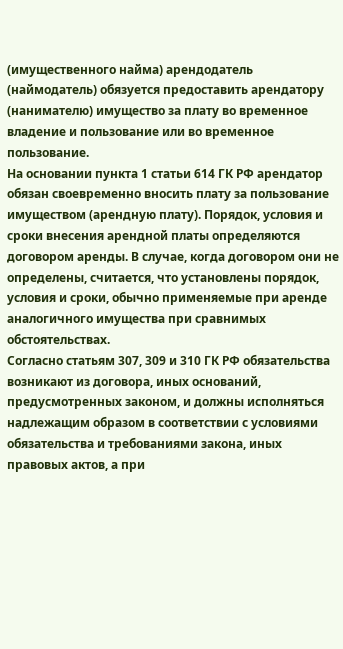(имущественного найма) арендодатель (наймодатель) обязуется предоставить арендатору (нанимателю) имущество за плату во временное владение и пользование или во временное пользование.
На основании пункта 1 статьи 614 ГК РФ арендатор обязан своевременно вносить плату за пользование имуществом (арендную плату). Порядок, условия и сроки внесения арендной платы определяются договором аренды. В случае, когда договором они не определены, считается, что установлены порядок, условия и сроки, обычно применяемые при аренде аналогичного имущества при сравнимых обстоятельствах.
Согласно статьям 307, 309 и 310 ГК РФ обязательства возникают из договора, иных оснований, предусмотренных законом, и должны исполняться надлежащим образом в соответствии с условиями обязательства и требованиями закона, иных правовых актов, а при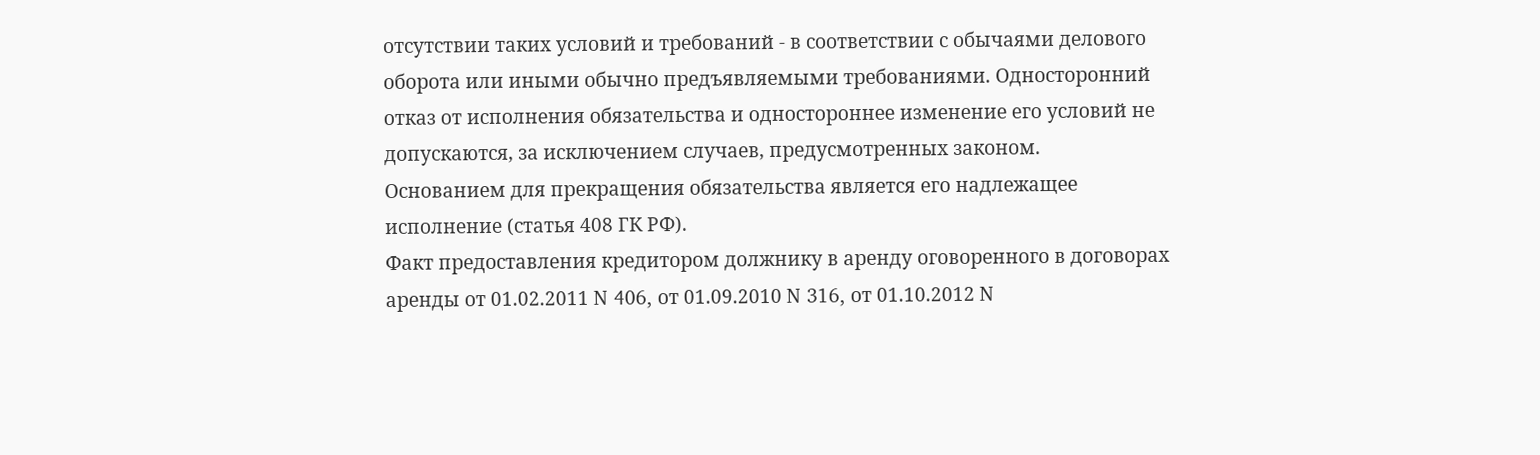отсутствии таких условий и требований - в соответствии с обычаями делового оборота или иными обычно предъявляемыми требованиями. Односторонний отказ от исполнения обязательства и одностороннее изменение его условий не допускаются, за исключением случаев, предусмотренных законом.
Основанием для прекращения обязательства является его надлежащее исполнение (статья 408 ГК РФ).
Факт предоставления кредитором должнику в аренду оговоренного в договорах аренды от 01.02.2011 N 406, от 01.09.2010 N 316, от 01.10.2012 N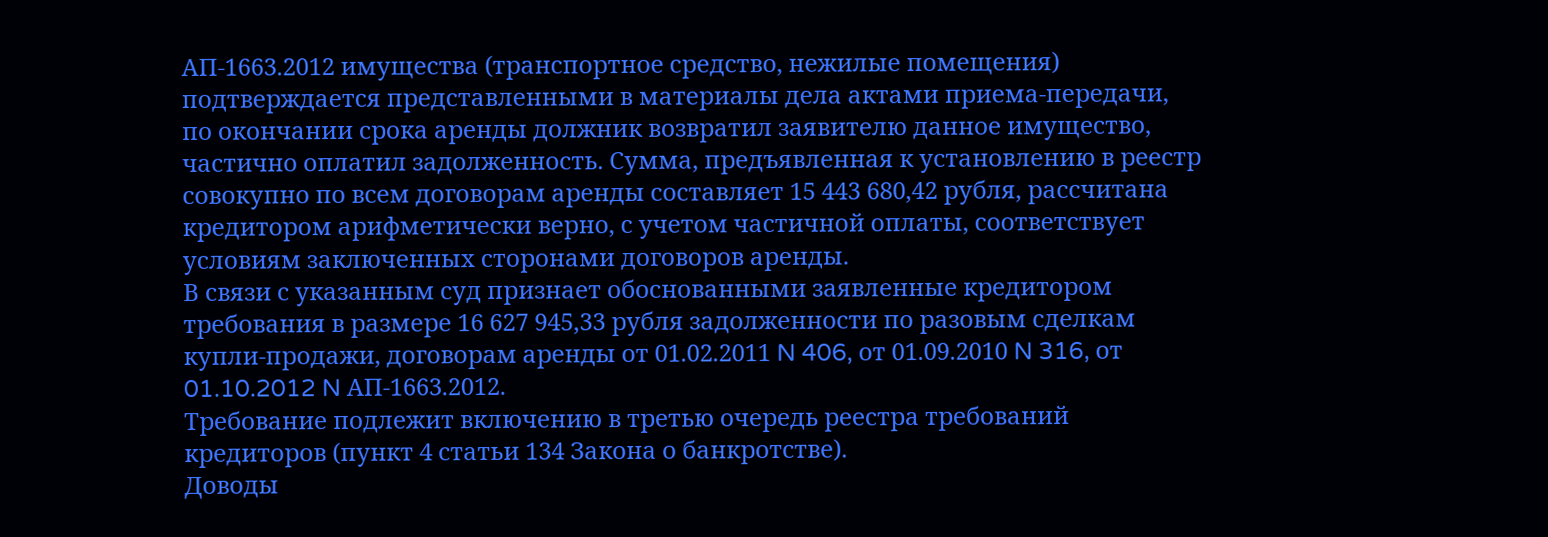АП-1663.2012 имущества (транспортное средство, нежилые помещения) подтверждается представленными в материалы дела актами приема-передачи, по окончании срока аренды должник возвратил заявителю данное имущество, частично оплатил задолженность. Сумма, предъявленная к установлению в реестр совокупно по всем договорам аренды составляет 15 443 680,42 рубля, рассчитана кредитором арифметически верно, с учетом частичной оплаты, соответствует условиям заключенных сторонами договоров аренды.
В связи с указанным суд признает обоснованными заявленные кредитором требования в размере 16 627 945,33 рубля задолженности по разовым сделкам купли-продажи, договорам аренды от 01.02.2011 N 406, от 01.09.2010 N 316, от 01.10.2012 N АП-1663.2012.
Требование подлежит включению в третью очередь реестра требований кредиторов (пункт 4 статьи 134 Закона о банкротстве).
Доводы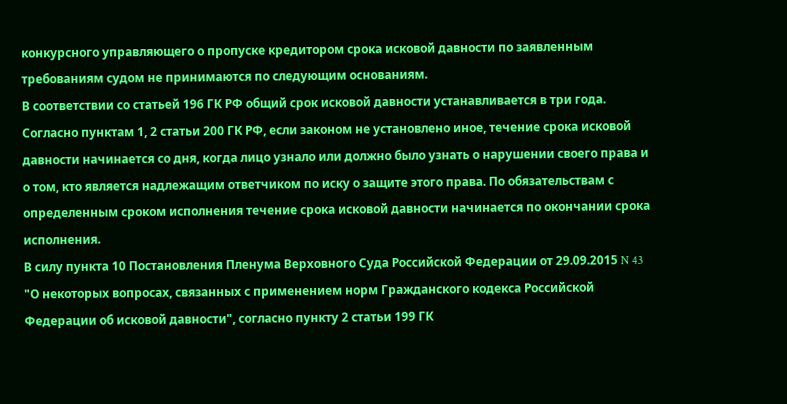конкурсного управляющего о пропуске кредитором срока исковой давности по заявленным требованиям судом не принимаются по следующим основаниям.
В соответствии со статьей 196 ГК РФ общий срок исковой давности устанавливается в три года. Согласно пунктам 1, 2 статьи 200 ГК РФ, если законом не установлено иное, течение срока исковой давности начинается со дня, когда лицо узнало или должно было узнать о нарушении своего права и о том, кто является надлежащим ответчиком по иску о защите этого права. По обязательствам с определенным сроком исполнения течение срока исковой давности начинается по окончании срока исполнения.
В силу пункта 10 Постановления Пленума Верховного Суда Российской Федерации от 29.09.2015 N 43 "О некоторых вопросах, связанных с применением норм Гражданского кодекса Российской Федерации об исковой давности", согласно пункту 2 статьи 199 ГК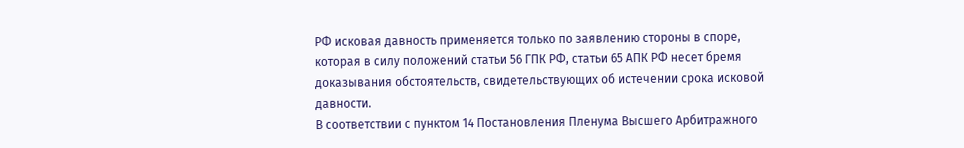РФ исковая давность применяется только по заявлению стороны в споре, которая в силу положений статьи 56 ГПК РФ, статьи 65 АПК РФ несет бремя доказывания обстоятельств, свидетельствующих об истечении срока исковой давности.
В соответствии с пунктом 14 Постановления Пленума Высшего Арбитражного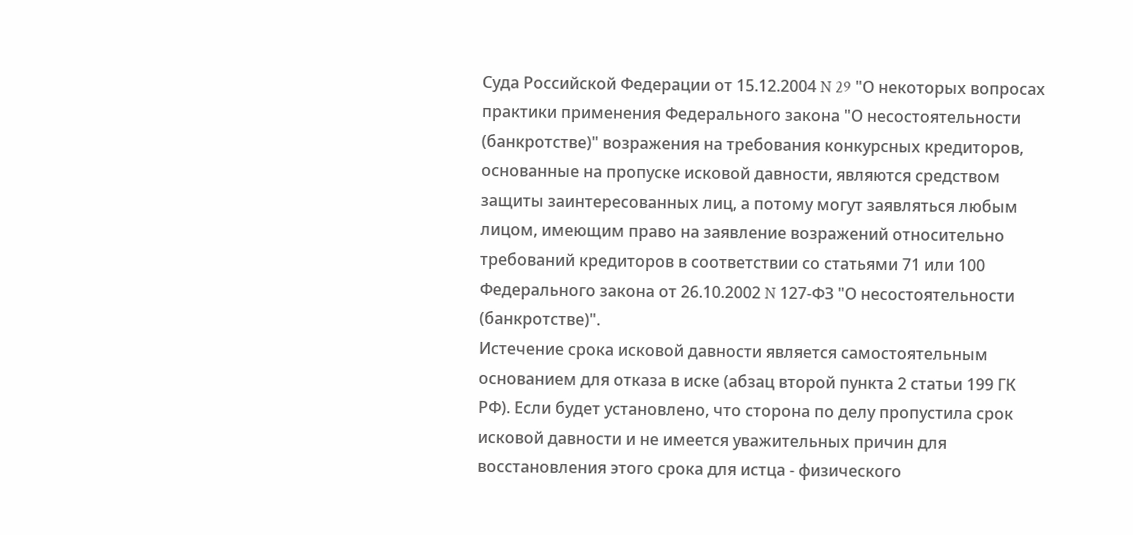Суда Российской Федерации от 15.12.2004 N 29 "О некоторых вопросах практики применения Федерального закона "О несостоятельности (банкротстве)" возражения на требования конкурсных кредиторов, основанные на пропуске исковой давности, являются средством защиты заинтересованных лиц, а потому могут заявляться любым лицом, имеющим право на заявление возражений относительно требований кредиторов в соответствии со статьями 71 или 100 Федерального закона от 26.10.2002 N 127-ФЗ "О несостоятельности (банкротстве)".
Истечение срока исковой давности является самостоятельным основанием для отказа в иске (абзац второй пункта 2 статьи 199 ГК РФ). Если будет установлено, что сторона по делу пропустила срок исковой давности и не имеется уважительных причин для восстановления этого срока для истца - физического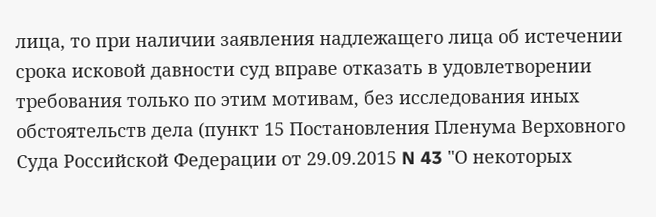лица, то при наличии заявления надлежащего лица об истечении срока исковой давности суд вправе отказать в удовлетворении требования только по этим мотивам, без исследования иных обстоятельств дела (пункт 15 Постановления Пленума Верховного Суда Российской Федерации от 29.09.2015 N 43 "О некоторых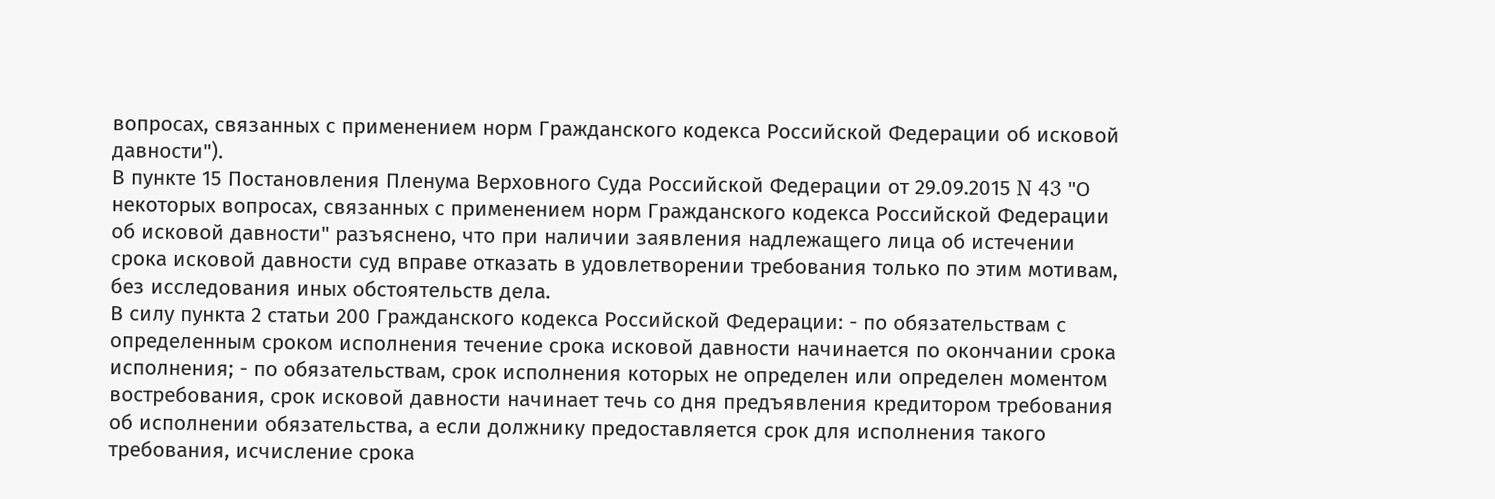вопросах, связанных с применением норм Гражданского кодекса Российской Федерации об исковой давности").
В пункте 15 Постановления Пленума Верховного Суда Российской Федерации от 29.09.2015 N 43 "О некоторых вопросах, связанных с применением норм Гражданского кодекса Российской Федерации об исковой давности" разъяснено, что при наличии заявления надлежащего лица об истечении срока исковой давности суд вправе отказать в удовлетворении требования только по этим мотивам, без исследования иных обстоятельств дела.
В силу пункта 2 статьи 200 Гражданского кодекса Российской Федерации: - по обязательствам с определенным сроком исполнения течение срока исковой давности начинается по окончании срока исполнения; - по обязательствам, срок исполнения которых не определен или определен моментом востребования, срок исковой давности начинает течь со дня предъявления кредитором требования об исполнении обязательства, а если должнику предоставляется срок для исполнения такого требования, исчисление срока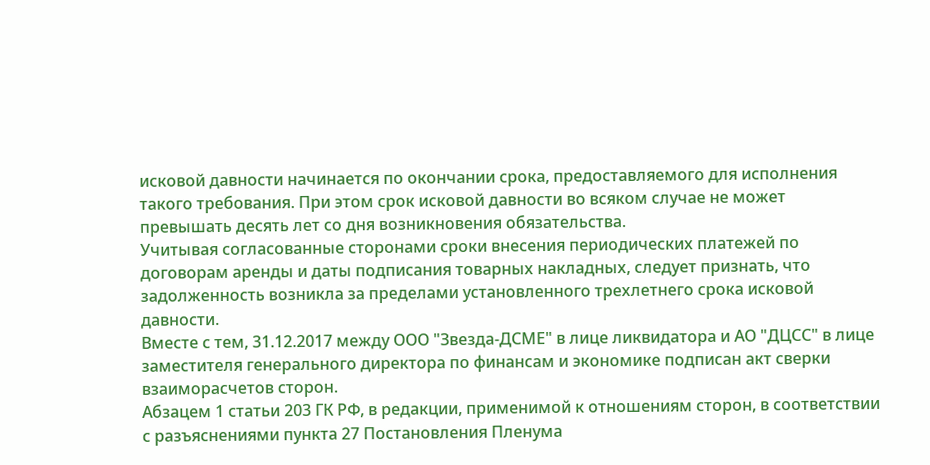исковой давности начинается по окончании срока, предоставляемого для исполнения такого требования. При этом срок исковой давности во всяком случае не может превышать десять лет со дня возникновения обязательства.
Учитывая согласованные сторонами сроки внесения периодических платежей по договорам аренды и даты подписания товарных накладных, следует признать, что задолженность возникла за пределами установленного трехлетнего срока исковой давности.
Вместе с тем, 31.12.2017 между ООО "Звезда-ДСМЕ" в лице ликвидатора и АО "ДЦСС" в лице заместителя генерального директора по финансам и экономике подписан акт сверки взаиморасчетов сторон.
Абзацем 1 статьи 203 ГК РФ, в редакции, применимой к отношениям сторон, в соответствии с разъяснениями пункта 27 Постановления Пленума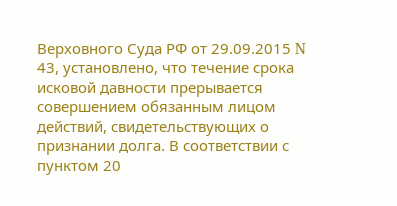Верховного Суда РФ от 29.09.2015 N 43, установлено, что течение срока исковой давности прерывается совершением обязанным лицом действий, свидетельствующих о признании долга. В соответствии с пунктом 20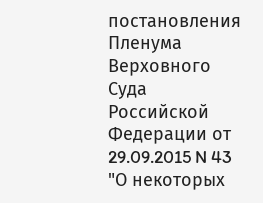постановления Пленума Верховного Суда Российской Федерации от 29.09.2015 N 43 "О некоторых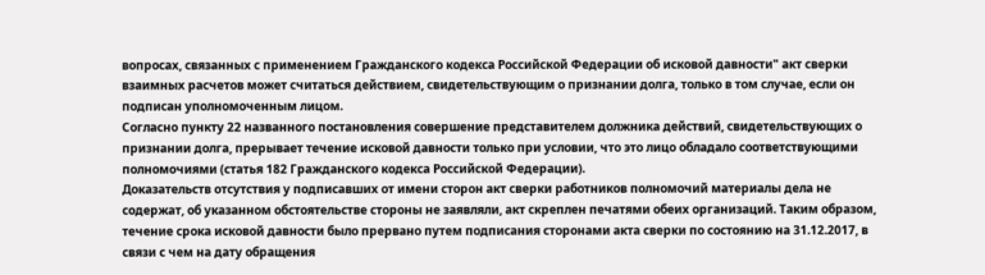вопросах, связанных с применением Гражданского кодекса Российской Федерации об исковой давности" акт сверки взаимных расчетов может считаться действием, свидетельствующим о признании долга, только в том случае, если он подписан уполномоченным лицом.
Согласно пункту 22 названного постановления совершение представителем должника действий, свидетельствующих о признании долга, прерывает течение исковой давности только при условии, что это лицо обладало соответствующими полномочиями (статья 182 Гражданского кодекса Российской Федерации).
Доказательств отсутствия у подписавших от имени сторон акт сверки работников полномочий материалы дела не содержат, об указанном обстоятельстве стороны не заявляли, акт скреплен печатями обеих организаций. Таким образом, течение срока исковой давности было прервано путем подписания сторонами акта сверки по состоянию на 31.12.2017, в связи с чем на дату обращения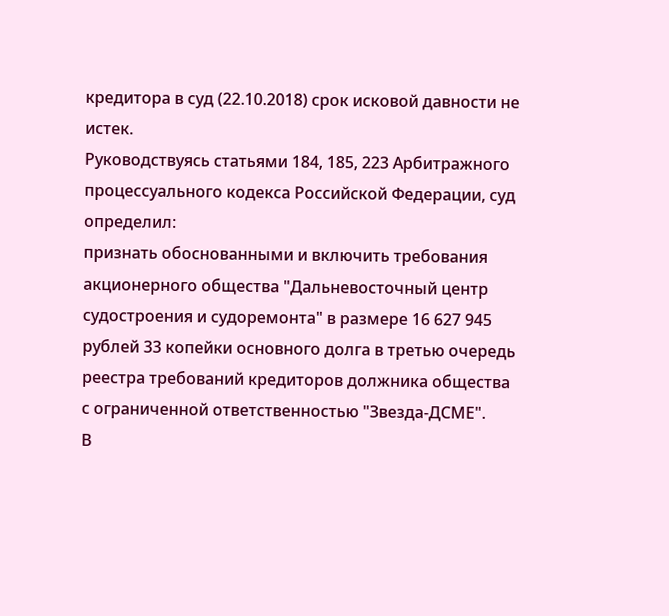кредитора в суд (22.10.2018) срок исковой давности не истек.
Руководствуясь статьями 184, 185, 223 Арбитражного процессуального кодекса Российской Федерации, суд
определил:
признать обоснованными и включить требования акционерного общества "Дальневосточный центр судостроения и судоремонта" в размере 16 627 945 рублей 33 копейки основного долга в третью очередь реестра требований кредиторов должника общества с ограниченной ответственностью "Звезда-ДСМЕ".
В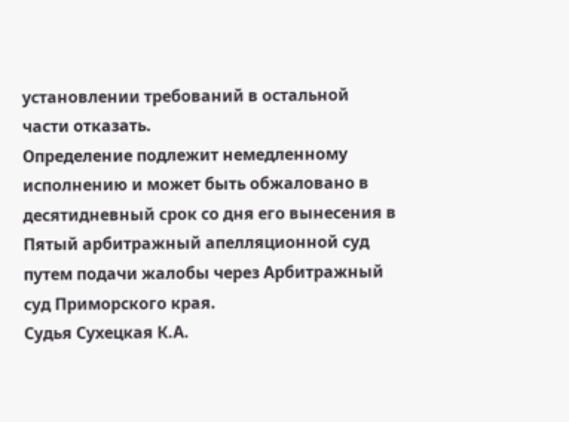установлении требований в остальной части отказать.
Определение подлежит немедленному исполнению и может быть обжаловано в десятидневный срок со дня его вынесения в Пятый арбитражный апелляционной суд путем подачи жалобы через Арбитражный суд Приморского края.
Судья Сухецкая К.А.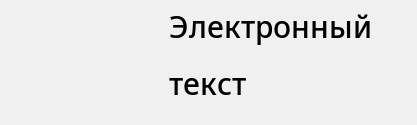Электронный текст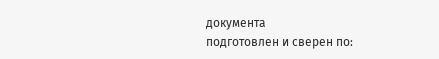документа
подготовлен и сверен по: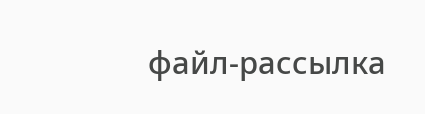файл-рассылка